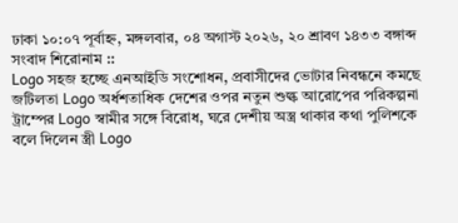ঢাকা ১০:০৭ পূর্বাহ্ন, মঙ্গলবার, ০৪ অগাস্ট ২০২৬, ২০ শ্রাবণ ১৪৩৩ বঙ্গাব্দ
সংবাদ শিরোনাম ::
Logo সহজ হচ্ছে এনআইডি সংশোধন, প্রবাসীদের ভোটার নিবন্ধনে কমছে জটিলতা Logo অর্ধশতাধিক দেশের ওপর নতুন শুল্ক আরোপের পরিকল্পনা ট্রাম্পের Logo স্বামীর সঙ্গে বিরোধ, ঘরে দেশীয় অস্ত্র থাকার কথা পুলিশকে বলে দিলেন স্ত্রী Logo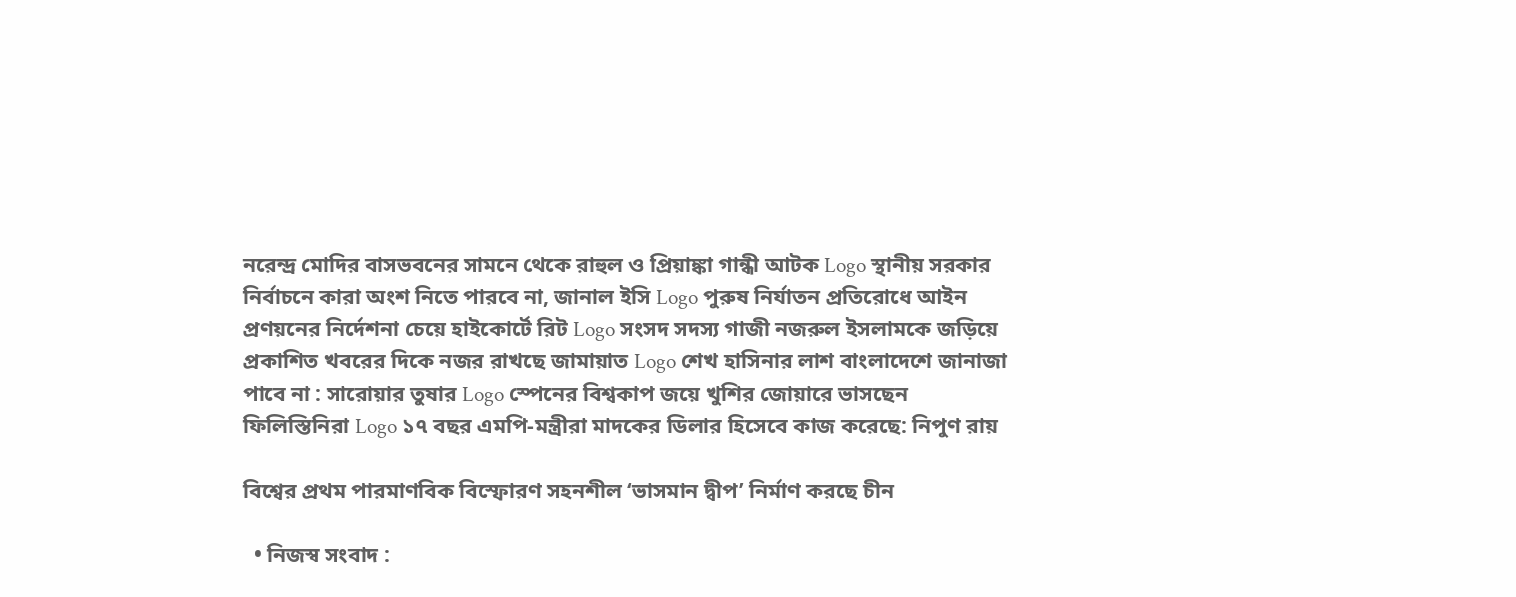নরেন্দ্র মোদির বাসভবনের সামনে থেকে রাহুল ও প্রিয়াঙ্কা গান্ধী আটক Logo স্থানীয় সরকার নির্বাচনে কারা অংশ নিতে পারবে না, জানাল ইসি Logo পুরুষ নির্যাতন প্রতিরোধে আইন প্রণয়নের নির্দেশনা চেয়ে হাইকোর্টে রিট Logo সংসদ সদস্য গাজী নজরুল ইসলামকে জড়িয়ে প্রকাশিত খবরের দিকে নজর রাখছে জামায়াত Logo শেখ হাসিনার লাশ বাংলাদেশে জানাজা পাবে না : সারোয়ার তুষার Logo স্পেনের বিশ্বকাপ জয়ে খুশির জোয়ারে ভাসছেন ফিলিস্তিনিরা Logo ১৭ বছর এমপি-মন্ত্রীরা মাদকের ডিলার হিসেবে কাজ করেছে: নিপুণ রায়

বিশ্বের প্রথম পারমাণবিক বিস্ফোরণ সহনশীল ‘ভাসমান দ্বীপ’ নির্মাণ করছে চীন

  • নিজস্ব সংবাদ :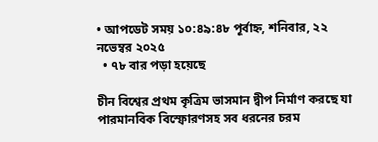• আপডেট সময় ১০:৪৯:৪৮ পূর্বাহ্ন, শনিবার, ২২ নভেম্বর ২০২৫
  • ৭৮ বার পড়া হয়েছে

চীন বিশ্বের প্রথম কৃত্রিম ভাসমান দ্বীপ নির্মাণ করছে যা পারমানবিক বিস্ফোরণসহ সব ধরনের চরম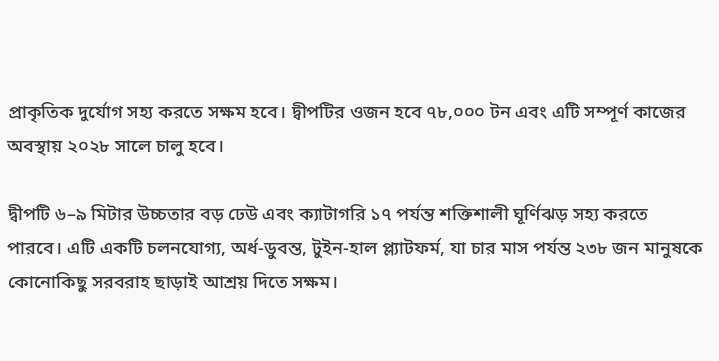প্রাকৃতিক দুর্যোগ সহ্য করতে সক্ষম হবে। দ্বীপটির ওজন হবে ৭৮,০০০ টন এবং এটি সম্পূর্ণ কাজের অবস্থায় ২০২৮ সালে চালু হবে।

দ্বীপটি ৬–৯ মিটার উচ্চতার বড় ঢেউ এবং ক্যাটাগরি ১৭ পর্যন্ত শক্তিশালী ঘূর্ণিঝড় সহ্য করতে পারবে। এটি একটি চলনযোগ্য, অর্ধ-ডুবন্ত, টুইন-হাল প্ল্যাটফর্ম, যা চার মাস পর্যন্ত ২৩৮ জন মানুষকে কোনোকিছু সরবরাহ ছাড়াই আশ্রয় দিতে সক্ষম।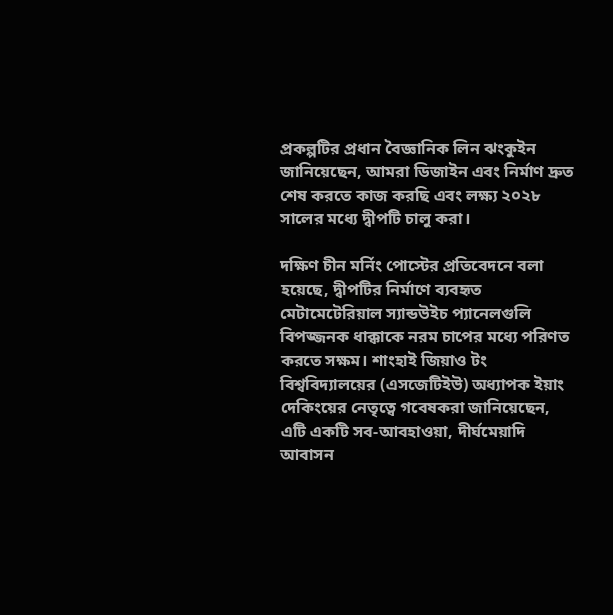প্রকল্পটির প্রধান বৈজ্ঞানিক লিন ঝংকুইন জানিয়েছেন, আমরা ডিজাইন এবং নির্মাণ দ্রুত শেষ করতে কাজ করছি এবং লক্ষ্য ২০২৮ সালের মধ্যে দ্বীপটি চালু করা।

দক্ষিণ চীন মর্নিং পোস্টের প্রতিবেদনে বলা হয়েছে, দ্বীপটির নির্মাণে ব্যবহৃত মেটামেটেরিয়াল স্যান্ডউইচ প্যানেলগুলি বিপজ্জনক ধাক্কাকে নরম চাপের মধ্যে পরিণত করতে সক্ষম। শাংহাই জিয়াও টং বিশ্ববিদ্যালয়ের (এসজেটিইউ) অধ্যাপক ইয়াং দেকিংয়ের নেতৃত্বে গবেষকরা জানিয়েছেন, এটি একটি সব-আবহাওয়া, দীর্ঘমেয়াদি আবাসন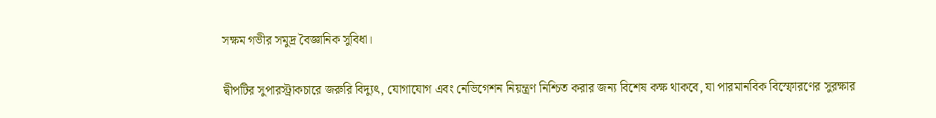সক্ষম গভীর সমুদ্র বৈজ্ঞানিক সুবিধা।

দ্বীপটির সুপারস্ট্রাকচারে জরুরি বিদ্যুৎ, যোগাযোগ এবং নেভিগেশন নিয়ন্ত্রণ নিশ্চিত করার জন্য বিশেষ কক্ষ থাকবে, যা পারমানবিক বিস্ফোরণের সুরক্ষার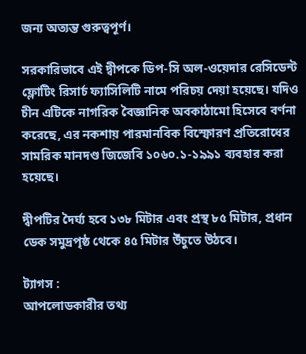জন্য অত্যন্ত গুরুত্বপূর্ণ।

সরকারিভাবে এই দ্বীপকে ডিপ-সি অল-ওয়েদার রেসিডেন্ট ফ্লোটিং রিসার্চ ফ্যাসিলিটি নামে পরিচয় দেয়া হয়েছে। যদিও চীন এটিকে নাগরিক বৈজ্ঞানিক অবকাঠামো হিসেবে বর্ণনা করেছে, এর নকশায় পারমানবিক বিস্ফোরণ প্রতিরোধের সামরিক মানদণ্ড জিজেবি ১০৬০.১-১৯৯১ ব্যবহার করা হয়েছে।

দ্বীপটির দৈর্ঘ্য হবে ১৩৮ মিটার এবং প্রস্থ ৮৫ মিটার, প্রধান ডেক সমুদ্রপৃষ্ঠ থেকে ৪৫ মিটার উঁচুতে উঠবে।

ট্যাগস :
আপলোডকারীর তথ্য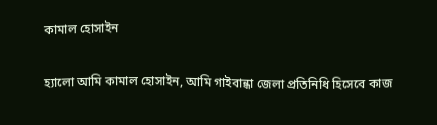কামাল হোসাইন

হ্যালো আমি কামাল হোসাইন, আমি গাইবান্ধা জেলা প্রতিনিধি হিসেবে কাজ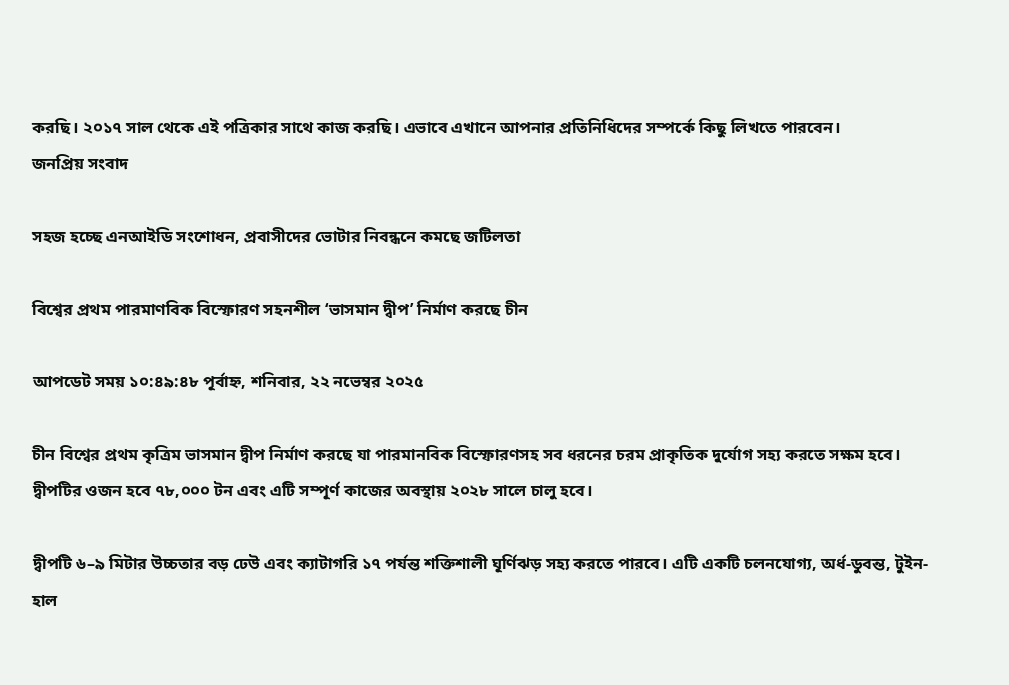করছি। ২০১৭ সাল থেকে এই পত্রিকার সাথে কাজ করছি। এভাবে এখানে আপনার প্রতিনিধিদের সম্পর্কে কিছু লিখতে পারবেন।
জনপ্রিয় সংবাদ

সহজ হচ্ছে এনআইডি সংশোধন, প্রবাসীদের ভোটার নিবন্ধনে কমছে জটিলতা

বিশ্বের প্রথম পারমাণবিক বিস্ফোরণ সহনশীল ‘ভাসমান দ্বীপ’ নির্মাণ করছে চীন

আপডেট সময় ১০:৪৯:৪৮ পূর্বাহ্ন, শনিবার, ২২ নভেম্বর ২০২৫

চীন বিশ্বের প্রথম কৃত্রিম ভাসমান দ্বীপ নির্মাণ করছে যা পারমানবিক বিস্ফোরণসহ সব ধরনের চরম প্রাকৃতিক দুর্যোগ সহ্য করতে সক্ষম হবে। দ্বীপটির ওজন হবে ৭৮,০০০ টন এবং এটি সম্পূর্ণ কাজের অবস্থায় ২০২৮ সালে চালু হবে।

দ্বীপটি ৬–৯ মিটার উচ্চতার বড় ঢেউ এবং ক্যাটাগরি ১৭ পর্যন্ত শক্তিশালী ঘূর্ণিঝড় সহ্য করতে পারবে। এটি একটি চলনযোগ্য, অর্ধ-ডুবন্ত, টুইন-হাল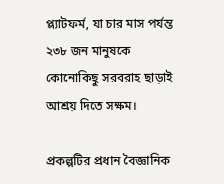প্ল্যাটফর্ম, যা চার মাস পর্যন্ত ২৩৮ জন মানুষকে কোনোকিছু সরবরাহ ছাড়াই আশ্রয় দিতে সক্ষম।

প্রকল্পটির প্রধান বৈজ্ঞানিক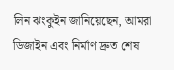লিন ঝংকুইন জানিয়েছেন, আমরা ডিজাইন এবং নির্মাণ দ্রুত শেষ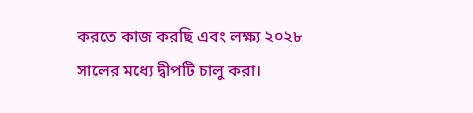করতে কাজ করছি এবং লক্ষ্য ২০২৮ সালের মধ্যে দ্বীপটি চালু করা।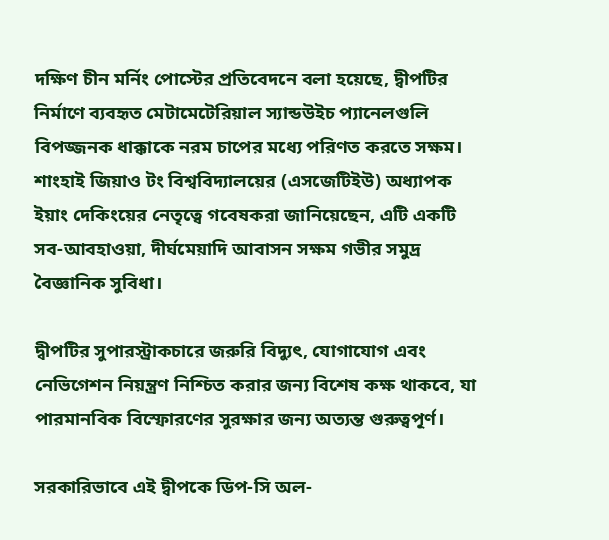দক্ষিণ চীন মর্নিং পোস্টের প্রতিবেদনে বলা হয়েছে, দ্বীপটির নির্মাণে ব্যবহৃত মেটামেটেরিয়াল স্যান্ডউইচ প্যানেলগুলি বিপজ্জনক ধাক্কাকে নরম চাপের মধ্যে পরিণত করতে সক্ষম। শাংহাই জিয়াও টং বিশ্ববিদ্যালয়ের (এসজেটিইউ) অধ্যাপক ইয়াং দেকিংয়ের নেতৃত্বে গবেষকরা জানিয়েছেন, এটি একটি সব-আবহাওয়া, দীর্ঘমেয়াদি আবাসন সক্ষম গভীর সমুদ্র বৈজ্ঞানিক সুবিধা।

দ্বীপটির সুপারস্ট্রাকচারে জরুরি বিদ্যুৎ, যোগাযোগ এবং নেভিগেশন নিয়ন্ত্রণ নিশ্চিত করার জন্য বিশেষ কক্ষ থাকবে, যা পারমানবিক বিস্ফোরণের সুরক্ষার জন্য অত্যন্ত গুরুত্বপূর্ণ।

সরকারিভাবে এই দ্বীপকে ডিপ-সি অল-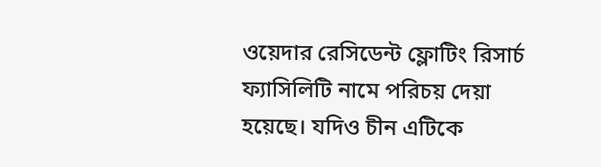ওয়েদার রেসিডেন্ট ফ্লোটিং রিসার্চ ফ্যাসিলিটি নামে পরিচয় দেয়া হয়েছে। যদিও চীন এটিকে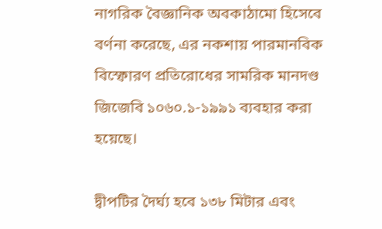নাগরিক বৈজ্ঞানিক অবকাঠামো হিসেবে বর্ণনা করেছে, এর নকশায় পারমানবিক বিস্ফোরণ প্রতিরোধের সামরিক মানদণ্ড জিজেবি ১০৬০.১-১৯৯১ ব্যবহার করা হয়েছে।

দ্বীপটির দৈর্ঘ্য হবে ১৩৮ মিটার এবং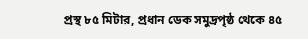প্রস্থ ৮৫ মিটার, প্রধান ডেক সমুদ্রপৃষ্ঠ থেকে ৪৫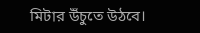মিটার উঁচুতে উঠবে।